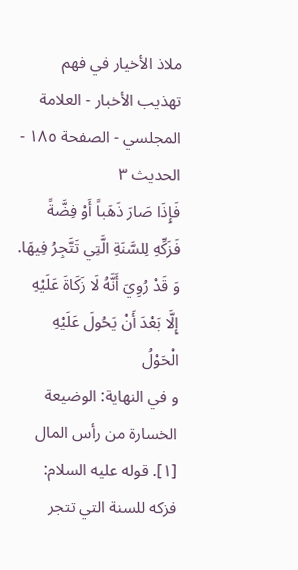ملاذ الأخيار في فهم تهذيب الأخبار - العلامة المجلسي - الصفحة ١٨٥ - الحديث ٣
فَإِذَا صَارَ ذَهَباً أَوْ فِضَّةً فَزَكِّهِ لِلسَّنَةِ الَّتِي تَتَّجِرُ فِيهَا.
وَ قَدْ رُوِيَ أَنَّهُ لَا زَكَاةَ عَلَيْهِ إِلَّا بَعْدَ أَنْ يَحُولَ عَلَيْهِ الْحَوْلُ
و في النهاية: الوضيعة الخسارة من رأس المال [١]. قوله عليه السلام: فزكه للسنة التي تتجر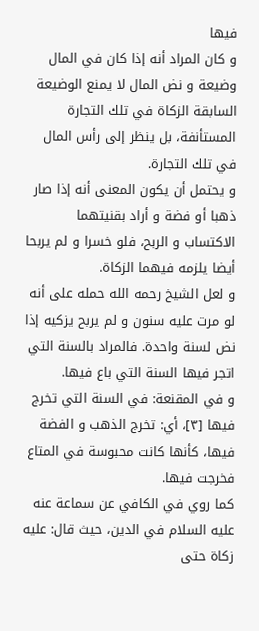فيها
و كان المراد أنه إذا كان في المال وضيعة و نض المال لا يمنع الوضيعة السابقة الزكاة في تلك التجارة المستأنفة، بل ينظر إلى رأس المال في تلك التجارة.
و يحتمل أن يكون المعنى أنه إذا صار ذهبا أو فضة و أراد بقنيتهما الاكتساب و الربح، فلو خسرا و لم يربحا أيضا يلزمه فيهما الزكاة.
و لعل الشيخ رحمه الله حمله على أنه لو مرت عليه سنون و لم يربح يزكيه إذا نض لسنة واحدة. فالمراد بالسنة التي اتجر فيها السنة التي باع فيها.
و في المقنعة: في السنة التي تخرج فيها [٣]، أي: تخرج الذهب و الفضة فيها، كأنها كانت محبوسة في المتاع فخرجت فيها.
كما روي في الكافي عن سماعة عنه عليه السلام في الدين، حيث قال: عليه زكاة حتى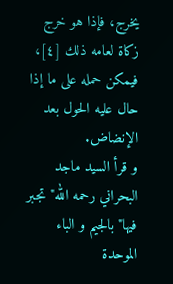يخرج، فإذا هو خرج زكاة لعامه ذلك [٤]، فيمكن حمله على ما إذا حال عليه الحول بعد الإنضاض.
و قرأ السيد ماجد البحراني رحمه الله" تجبر فيها" بالجيم و الباء الموحدة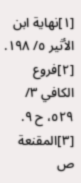[١]نهاية ابن الأثير ٥/ ١٩٨.
[٢]فروع الكافي ٣/ ٥٢٩، ح ٩.
[٣]المقنعة ص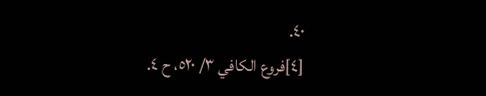٤٠.
[٤]فروع الكافي ٣/ ٥٢٠، ح ٤.